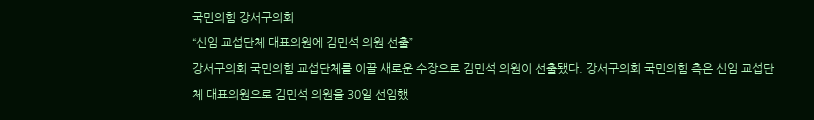국민의힘 강서구의회
“신임 교섭단체 대표의원에 김민석 의원 선출”
강서구의회 국민의힘 교섭단체를 이끌 새로운 수장으로 김민석 의원이 선출됐다. 강서구의회 국민의힘 측은 신임 교섭단체 대표의원으로 김민석 의원을 30일 선임했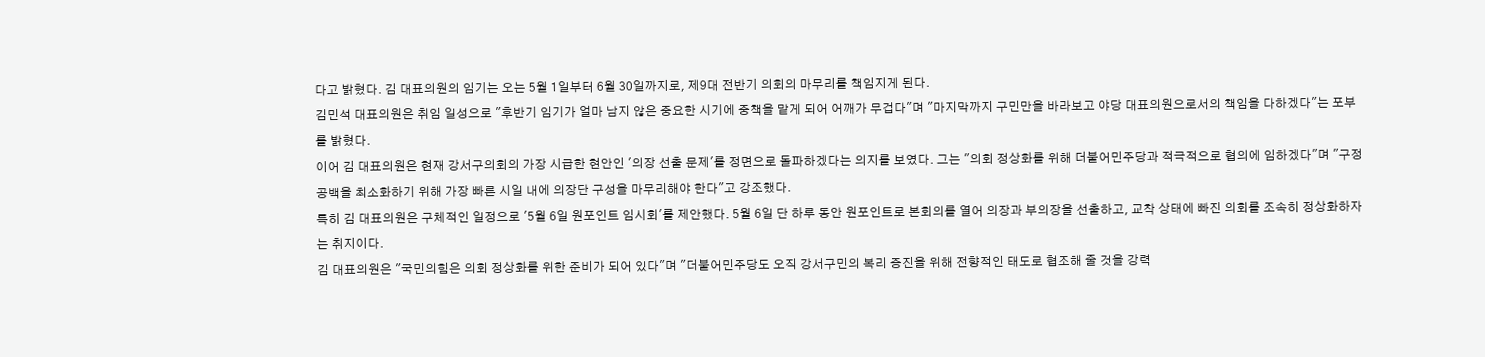다고 밝혔다. 김 대표의원의 임기는 오는 5월 1일부터 6월 30일까지로, 제9대 전반기 의회의 마무리를 책임지게 된다.
김민석 대표의원은 취임 일성으로 "후반기 임기가 얼마 남지 않은 중요한 시기에 중책을 맡게 되어 어깨가 무겁다"며 "마지막까지 구민만을 바라보고 야당 대표의원으로서의 책임을 다하겠다"는 포부를 밝혔다.
이어 김 대표의원은 현재 강서구의회의 가장 시급한 현안인 '의장 선출 문제'를 정면으로 돌파하겠다는 의지를 보였다. 그는 "의회 정상화를 위해 더불어민주당과 적극적으로 협의에 임하겠다"며 "구정 공백을 최소화하기 위해 가장 빠른 시일 내에 의장단 구성을 마무리해야 한다"고 강조했다.
특히 김 대표의원은 구체적인 일정으로 '5월 6일 원포인트 임시회'를 제안했다. 5월 6일 단 하루 동안 원포인트로 본회의를 열어 의장과 부의장을 선출하고, 교착 상태에 빠진 의회를 조속히 정상화하자는 취지이다.
김 대표의원은 "국민의힘은 의회 정상화를 위한 준비가 되어 있다"며 "더불어민주당도 오직 강서구민의 복리 증진을 위해 전향적인 태도로 협조해 줄 것을 강력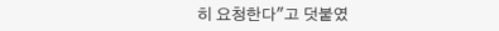히 요청한다"고 덧붙였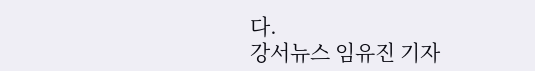다.
강서뉴스 임유진 기자